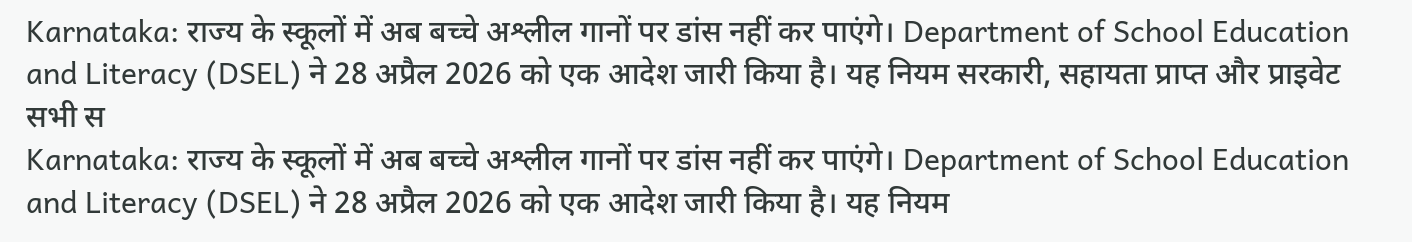Karnataka: राज्य के स्कूलों में अब बच्चे अश्लील गानों पर डांस नहीं कर पाएंगे। Department of School Education and Literacy (DSEL) ने 28 अप्रैल 2026 को एक आदेश जारी किया है। यह नियम सरकारी, सहायता प्राप्त और प्राइवेट सभी स
Karnataka: राज्य के स्कूलों में अब बच्चे अश्लील गानों पर डांस नहीं कर पाएंगे। Department of School Education and Literacy (DSEL) ने 28 अप्रैल 2026 को एक आदेश जारी किया है। यह नियम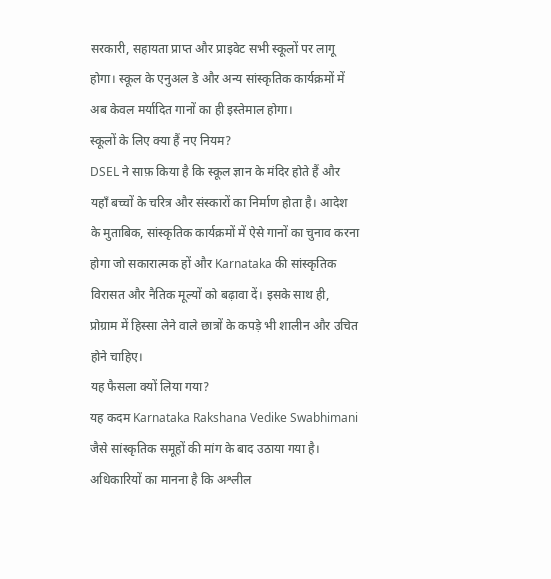सरकारी, सहायता प्राप्त और प्राइवेट सभी स्कूलों पर लागू होगा। स्कूल के एनुअल डे और अन्य सांस्कृतिक कार्यक्रमों में अब केवल मर्यादित गानों का ही इस्तेमाल होगा।
स्कूलों के लिए क्या हैं नए नियम?
DSEL ने साफ़ किया है कि स्कूल ज्ञान के मंदिर होते हैं और यहाँ बच्चों के चरित्र और संस्कारों का निर्माण होता है। आदेश के मुताबिक, सांस्कृतिक कार्यक्रमों में ऐसे गानों का चुनाव करना होगा जो सकारात्मक हों और Karnataka की सांस्कृतिक विरासत और नैतिक मूल्यों को बढ़ावा दें। इसके साथ ही, प्रोग्राम में हिस्सा लेने वाले छात्रों के कपड़े भी शालीन और उचित होने चाहिए।
यह फैसला क्यों लिया गया?
यह कदम Karnataka Rakshana Vedike Swabhimani जैसे सांस्कृतिक समूहों की मांग के बाद उठाया गया है। अधिकारियों का मानना है कि अश्लील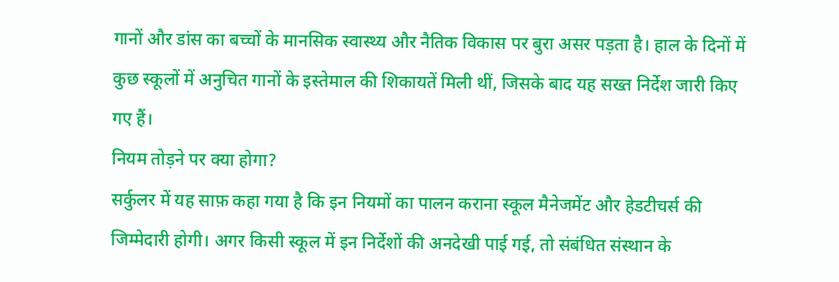गानों और डांस का बच्चों के मानसिक स्वास्थ्य और नैतिक विकास पर बुरा असर पड़ता है। हाल के दिनों में कुछ स्कूलों में अनुचित गानों के इस्तेमाल की शिकायतें मिली थीं, जिसके बाद यह सख्त निर्देश जारी किए गए हैं।
नियम तोड़ने पर क्या होगा?
सर्कुलर में यह साफ़ कहा गया है कि इन नियमों का पालन कराना स्कूल मैनेजमेंट और हेडटीचर्स की जिम्मेदारी होगी। अगर किसी स्कूल में इन निर्देशों की अनदेखी पाई गई, तो संबंधित संस्थान के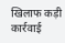खिलाफ कड़ी कार्रवाई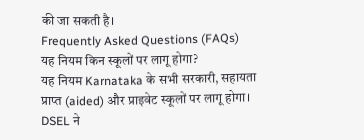की जा सकती है।
Frequently Asked Questions (FAQs)
यह नियम किन स्कूलों पर लागू होगा?
यह नियम Karnataka के सभी सरकारी, सहायता प्राप्त (aided) और प्राइवेट स्कूलों पर लागू होगा।
DSEL ने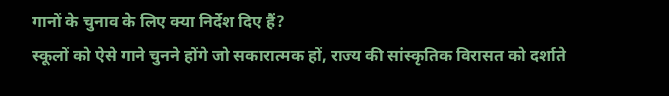गानों के चुनाव के लिए क्या निर्देश दिए हैं?
स्कूलों को ऐसे गाने चुनने होंगे जो सकारात्मक हों, राज्य की सांस्कृतिक विरासत को दर्शाते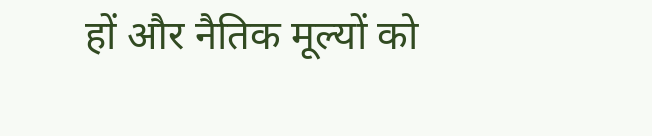हों और नैतिक मूल्यों को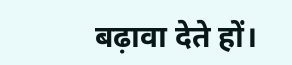बढ़ावा देते हों।